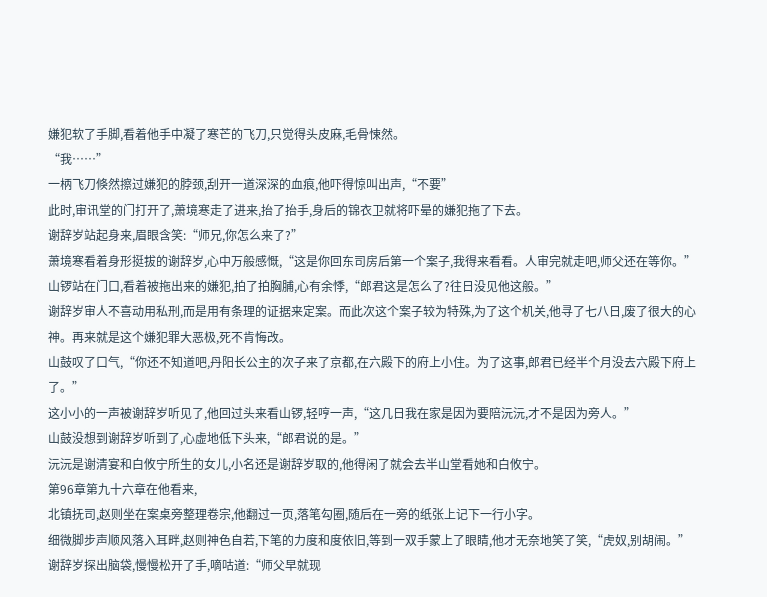嫌犯软了手脚,看着他手中凝了寒芒的飞刀,只觉得头皮麻,毛骨悚然。
“我……”
一柄飞刀倏然擦过嫌犯的脖颈,刮开一道深深的血痕,他吓得惊叫出声,“不要”
此时,审讯堂的门打开了,萧境寒走了进来,抬了抬手,身后的锦衣卫就将吓晕的嫌犯拖了下去。
谢辞岁站起身来,眉眼含笑:“师兄,你怎么来了?”
萧境寒看着身形挺拔的谢辞岁,心中万般感慨,“这是你回东司房后第一个案子,我得来看看。人审完就走吧,师父还在等你。”
山锣站在门口,看着被拖出来的嫌犯,拍了拍胸脯,心有余悸,“郎君这是怎么了?往日没见他这般。”
谢辞岁审人不喜动用私刑,而是用有条理的证据来定案。而此次这个案子较为特殊,为了这个机关,他寻了七八日,废了很大的心神。再来就是这个嫌犯罪大恶极,死不肯悔改。
山鼓叹了口气,“你还不知道吧,丹阳长公主的次子来了京都,在六殿下的府上小住。为了这事,郎君已经半个月没去六殿下府上了。”
这小小的一声被谢辞岁听见了,他回过头来看山锣,轻哼一声,“这几日我在家是因为要陪沅沅,才不是因为旁人。”
山鼓没想到谢辞岁听到了,心虚地低下头来,“郎君说的是。”
沅沅是谢清宴和白攸宁所生的女儿,小名还是谢辞岁取的,他得闲了就会去半山堂看她和白攸宁。
第96章第九十六章在他看来,
北镇抚司,赵则坐在案桌旁整理卷宗,他翻过一页,落笔勾圈,随后在一旁的纸张上记下一行小字。
细微脚步声顺风落入耳畔,赵则神色自若,下笔的力度和度依旧,等到一双手蒙上了眼睛,他才无奈地笑了笑,“虎奴,别胡闹。”
谢辞岁探出脑袋,慢慢松开了手,嘀咕道:“师父早就现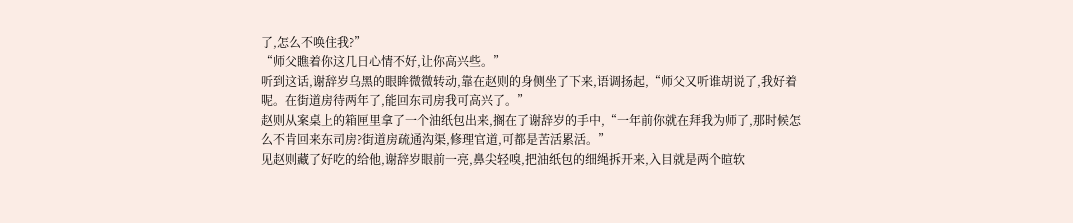了,怎么不唤住我?”
“师父瞧着你这几日心情不好,让你高兴些。”
听到这话,谢辞岁乌黑的眼眸微微转动,靠在赵则的身侧坐了下来,语调扬起,“师父又听谁胡说了,我好着呢。在街道房待两年了,能回东司房我可高兴了。”
赵则从案桌上的箱匣里拿了一个油纸包出来,搁在了谢辞岁的手中,“一年前你就在拜我为师了,那时候怎么不肯回来东司房?街道房疏通沟渠,修理官道,可都是苦活累活。”
见赵则藏了好吃的给他,谢辞岁眼前一亮,鼻尖轻嗅,把油纸包的细绳拆开来,入目就是两个暄软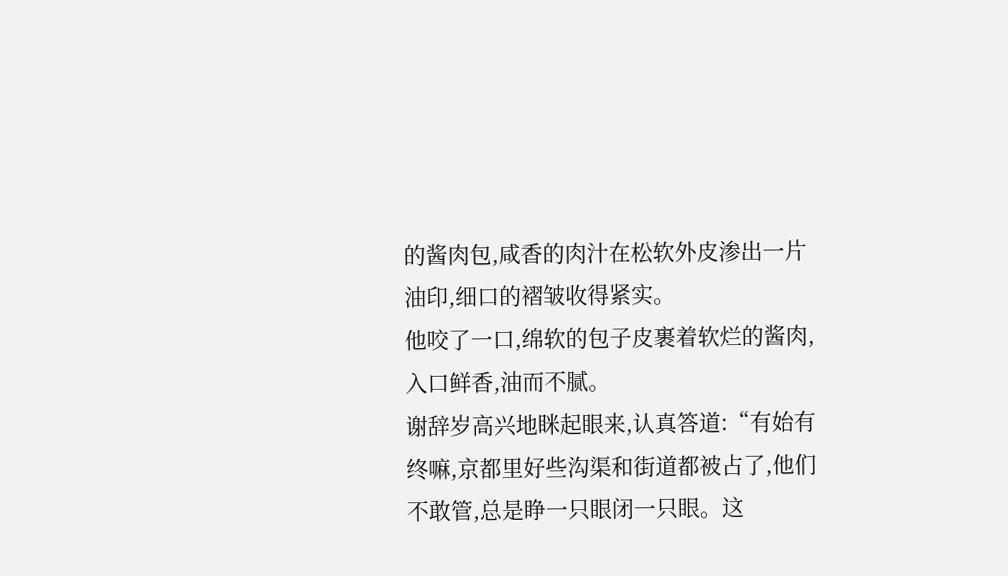的酱肉包,咸香的肉汁在松软外皮渗出一片油印,细口的褶皱收得紧实。
他咬了一口,绵软的包子皮裹着软烂的酱肉,入口鲜香,油而不腻。
谢辞岁高兴地眯起眼来,认真答道:“有始有终嘛,京都里好些沟渠和街道都被占了,他们不敢管,总是睁一只眼闭一只眼。这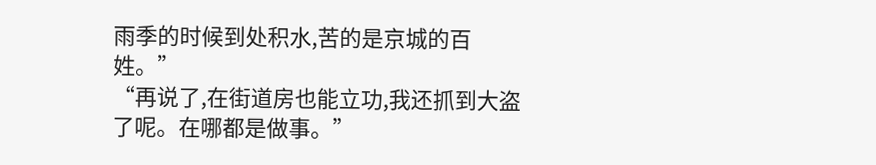雨季的时候到处积水,苦的是京城的百姓。”
“再说了,在街道房也能立功,我还抓到大盗了呢。在哪都是做事。”